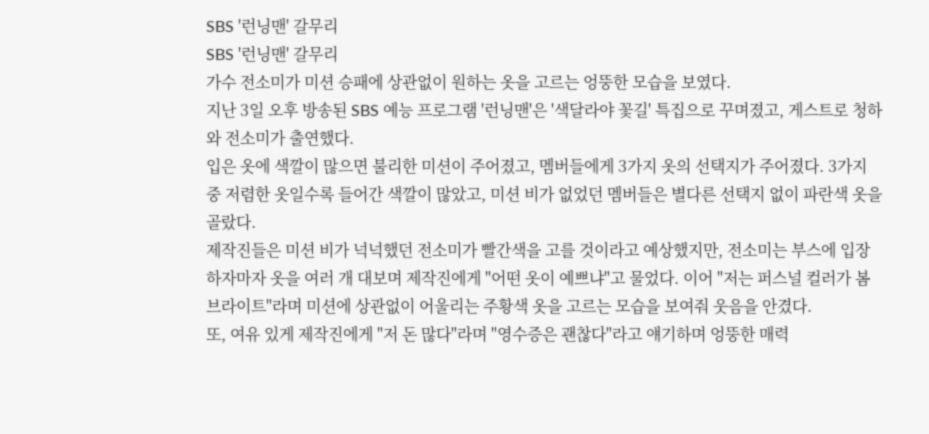SBS '런닝맨' 갈무리
SBS '런닝맨' 갈무리
가수 전소미가 미션 승패에 상관없이 원하는 옷을 고르는 엉뚱한 모습을 보였다.
지난 3일 오후 방송된 SBS 예능 프로그램 '런닝맨'은 '색달라야 꽃길' 특집으로 꾸며졌고, 게스트로 청하와 전소미가 출연했다.
입은 옷에 색깔이 많으면 불리한 미션이 주어졌고, 멤버들에게 3가지 옷의 선택지가 주어졌다. 3가지 중 저렴한 옷일수록 들어간 색깔이 많았고, 미션 비가 없었던 멤버들은 별다른 선택지 없이 파란색 옷을 골랐다.
제작진들은 미션 비가 넉넉했던 전소미가 빨간색을 고를 것이라고 예상했지만, 전소미는 부스에 입장하자마자 옷을 여러 개 대보며 제작진에게 "어떤 옷이 예쁘냐"고 물었다. 이어 "저는 퍼스널 컬러가 봄 브라이트"라며 미션에 상관없이 어울리는 주황색 옷을 고르는 모습을 보여줘 웃음을 안겼다.
또, 여유 있게 제작진에게 "저 돈 많다"라며 "영수증은 괜찮다"라고 얘기하며 엉뚱한 매력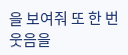을 보여줘 또 한 번 웃음을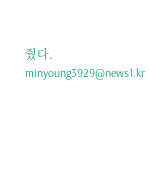줬다.
minyoung3929@news1.kr